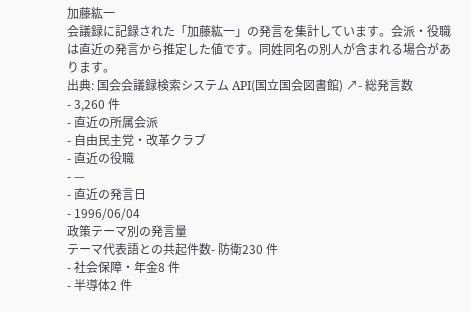加藤紘一
会議録に記録された「加藤紘一」の発言を集計しています。会派・役職は直近の発言から推定した値です。同姓同名の別人が含まれる場合があります。
出典: 国会会議録検索システム API(国立国会図書館) ↗- 総発言数
- 3,260 件
- 直近の所属会派
- 自由民主党・改革クラブ
- 直近の役職
- —
- 直近の発言日
- 1996/06/04
政策テーマ別の発言量
テーマ代表語との共起件数- 防衛230 件
- 社会保障・年金8 件
- 半導体2 件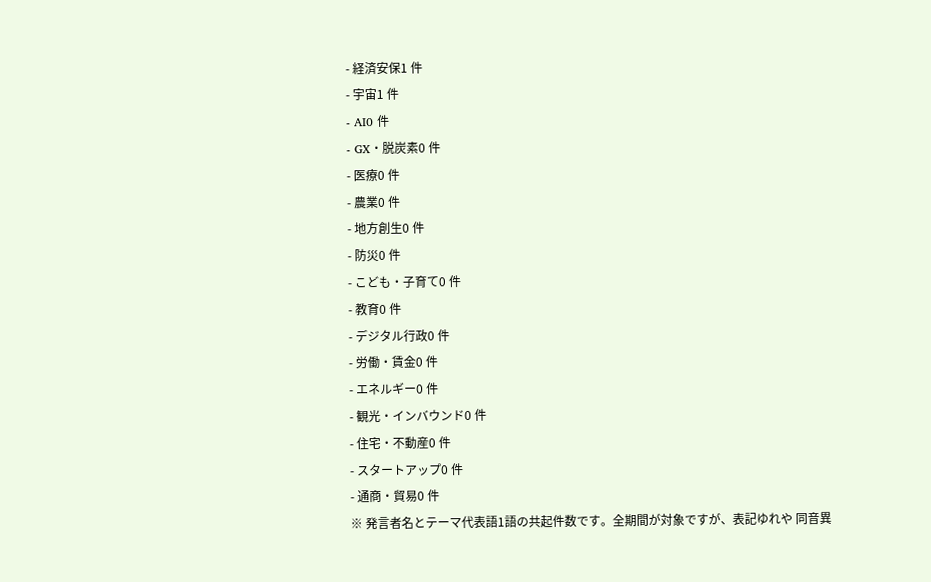- 経済安保1 件
- 宇宙1 件
- AI0 件
- GX・脱炭素0 件
- 医療0 件
- 農業0 件
- 地方創生0 件
- 防災0 件
- こども・子育て0 件
- 教育0 件
- デジタル行政0 件
- 労働・賃金0 件
- エネルギー0 件
- 観光・インバウンド0 件
- 住宅・不動産0 件
- スタートアップ0 件
- 通商・貿易0 件
※ 発言者名とテーマ代表語1語の共起件数です。全期間が対象ですが、表記ゆれや 同音異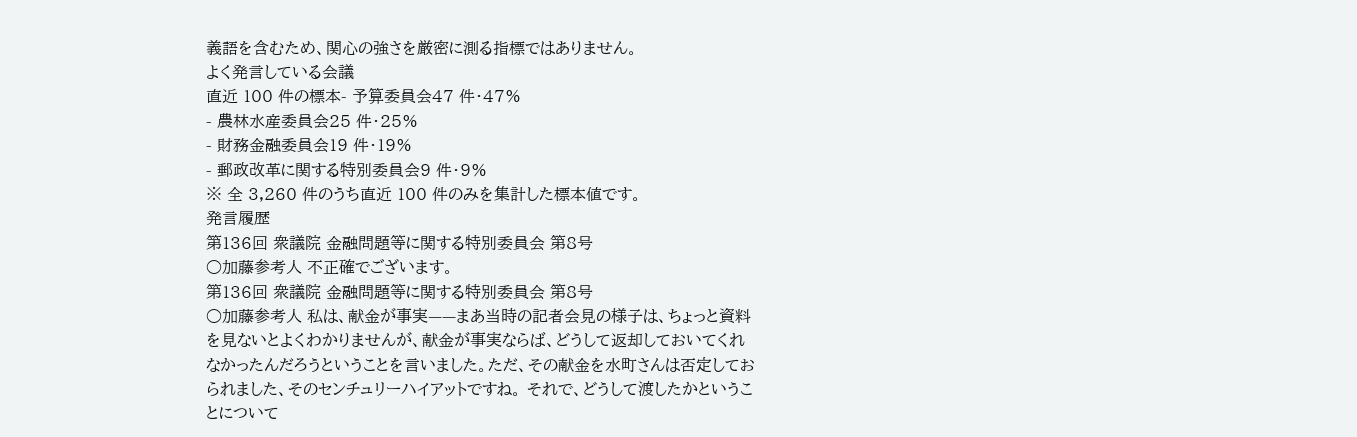義語を含むため、関心の強さを厳密に測る指標ではありません。
よく発言している会議
直近 100 件の標本- 予算委員会47 件・47%
- 農林水産委員会25 件・25%
- 財務金融委員会19 件・19%
- 郵政改革に関する特別委員会9 件・9%
※ 全 3,260 件のうち直近 100 件のみを集計した標本値です。
発言履歴
第136回 衆議院 金融問題等に関する特別委員会 第8号
○加藤参考人 不正確でございます。
第136回 衆議院 金融問題等に関する特別委員会 第8号
○加藤参考人 私は、献金が事実——まあ当時の記者会見の様子は、ちょっと資料を見ないとよくわかりませんが、献金が事実ならば、どうして返却しておいてくれなかったんだろうということを言いました。ただ、その献金を水町さんは否定しておられました、そのセンチュリーハイアットですね。 それで、どうして渡したかということについて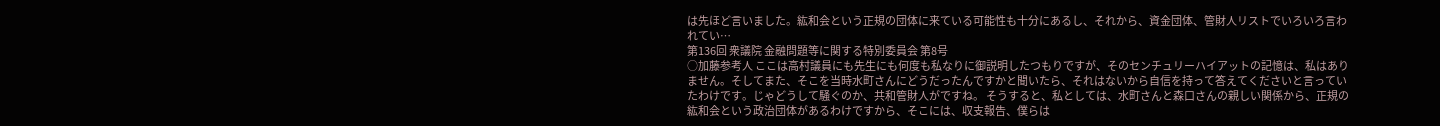は先ほど言いました。紘和会という正規の団体に来ている可能性も十分にあるし、それから、資金団体、管財人リストでいろいろ言われてい…
第136回 衆議院 金融問題等に関する特別委員会 第8号
○加藤参考人 ここは高村議員にも先生にも何度も私なりに御説明したつもりですが、そのセンチュリーハイアットの記憶は、私はありません。そしてまた、そこを当時水町さんにどうだったんですかと聞いたら、それはないから自信を持って答えてくださいと言っていたわけです。じゃどうして騒ぐのか、共和管財人がですね。 そうすると、私としては、水町さんと森口さんの親しい関係から、正規の紘和会という政治団体があるわけですから、そこには、収支報告、僕らは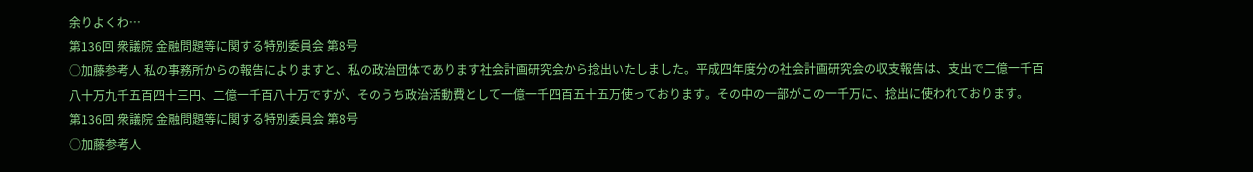余りよくわ…
第136回 衆議院 金融問題等に関する特別委員会 第8号
○加藤参考人 私の事務所からの報告によりますと、私の政治団体であります社会計画研究会から捻出いたしました。平成四年度分の社会計画研究会の収支報告は、支出で二億一千百八十万九千五百四十三円、二億一千百八十万ですが、そのうち政治活動費として一億一千四百五十五万使っております。その中の一部がこの一千万に、捻出に使われております。
第136回 衆議院 金融問題等に関する特別委員会 第8号
○加藤参考人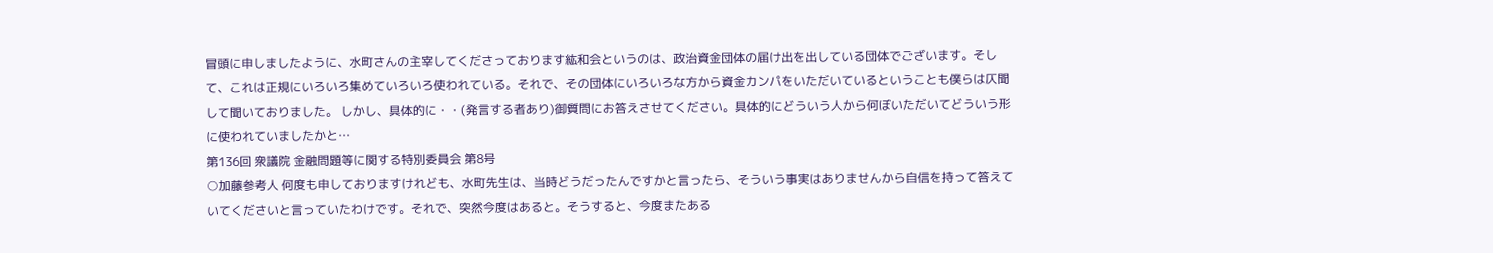冒頭に申しましたように、水町さんの主宰してくださっております紘和会というのは、政治資金団体の届け出を出している団体でございます。そして、これは正規にいろいろ集めていろいろ使われている。それで、その団体にいろいろな方から資金カンパをいただいているということも僕らは仄聞して聞いておりました。 しかし、具体的に・・(発言する者あり)御質問にお答えさせてください。具体的にどういう人から何ぼいただいてどういう形に使われていましたかと…
第136回 衆議院 金融問題等に関する特別委員会 第8号
○加藤参考人 何度も申しておりますけれども、水町先生は、当時どうだったんですかと言ったら、そういう事実はありませんから自信を持って答えていてくださいと言っていたわけです。それで、突然今度はあると。そうすると、今度またある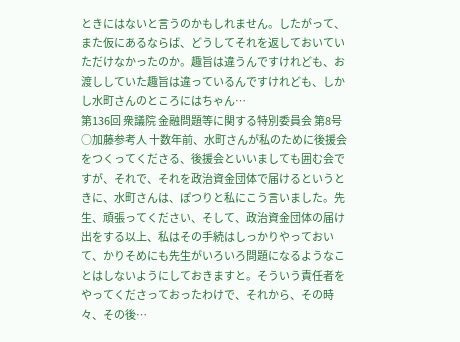ときにはないと言うのかもしれません。したがって、また仮にあるならば、どうしてそれを返しておいていただけなかったのか。趣旨は違うんですけれども、お渡ししていた趣旨は違っているんですけれども、しかし水町さんのところにはちゃん…
第136回 衆議院 金融問題等に関する特別委員会 第8号
○加藤参考人 十数年前、水町さんが私のために後援会をつくってくださる、後援会といいましても囲む会ですが、それで、それを政治資金団体で届けるというときに、水町さんは、ぽつりと私にこう言いました。先生、頑張ってください、そして、政治資金団体の届け出をする以上、私はその手続はしっかりやっておいて、かりそめにも先生がいろいろ問題になるようなことはしないようにしておきますと。そういう責任者をやってくださっておったわけで、それから、その時々、その後…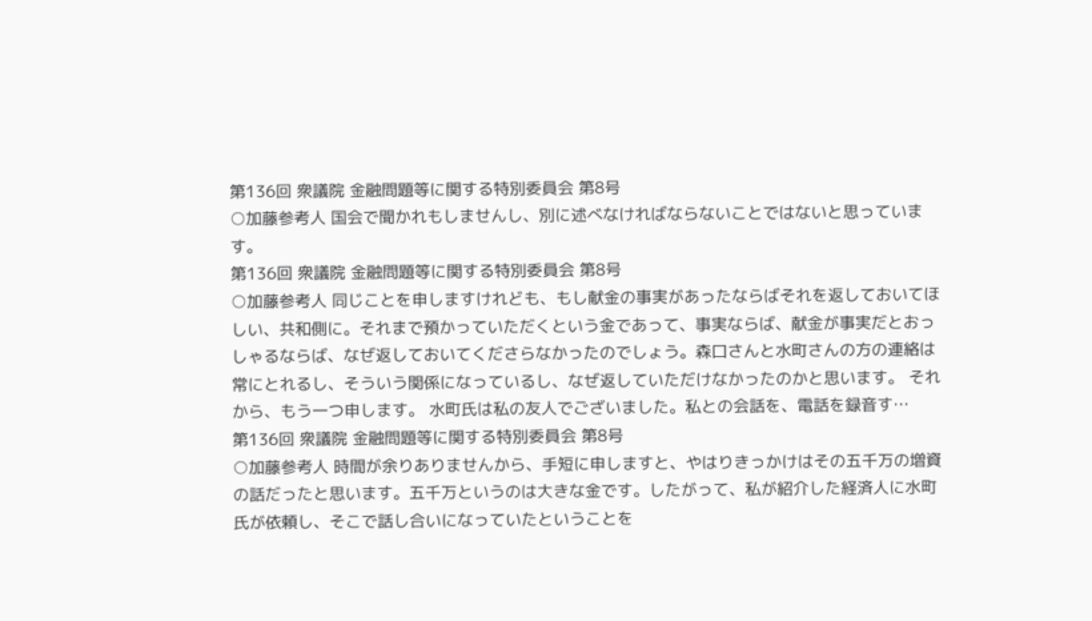第136回 衆議院 金融問題等に関する特別委員会 第8号
○加藤参考人 国会で聞かれもしませんし、別に述べなければならないことではないと思っています。
第136回 衆議院 金融問題等に関する特別委員会 第8号
○加藤参考人 同じことを申しますけれども、もし献金の事実があったならばそれを返しておいてほしい、共和側に。それまで預かっていただくという金であって、事実ならば、献金が事実だとおっしゃるならば、なぜ返しておいてくださらなかったのでしょう。森口さんと水町さんの方の連絡は常にとれるし、そういう関係になっているし、なぜ返していただけなかったのかと思います。 それから、もう一つ申します。 水町氏は私の友人でございました。私との会話を、電話を録音す…
第136回 衆議院 金融問題等に関する特別委員会 第8号
○加藤参考人 時間が余りありませんから、手短に申しますと、やはりきっかけはその五千万の増資の話だったと思います。五千万というのは大きな金です。したがって、私が紹介した経済人に水町氏が依頼し、そこで話し合いになっていたということを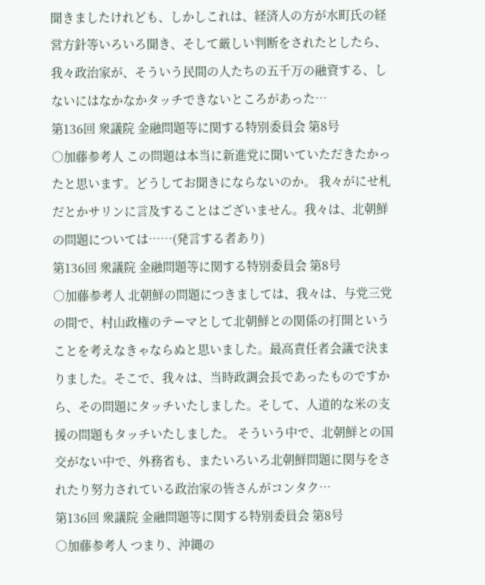聞きましたけれども、しかしこれは、経済人の方が水町氏の経営方針等いろいろ聞き、そして厳しい判断をされたとしたら、我々政治家が、そういう民間の人たちの五千万の融資する、しないにはなかなかタッチできないところがあった…
第136回 衆議院 金融問題等に関する特別委員会 第8号
○加藤参考人 この問題は本当に新進党に聞いていただきたかったと思います。どうしてお聞きにならないのか。 我々がにせ札だとかサリンに言及することはございません。我々は、北朝鮮の問題については……(発言する者あり)
第136回 衆議院 金融問題等に関する特別委員会 第8号
○加藤参考人 北朝鮮の問題につきましては、我々は、与党三党の間で、村山政権のテーマとして北朝鮮との関係の打開ということを考えなきゃならぬと思いました。最高責任者会議で決まりました。そこで、我々は、当時政調会長であったものですから、その問題にタッチいたしました。そして、人道的な米の支援の問題もタッチいたしました。 そういう中で、北朝鮮との国交がない中で、外務省も、またいろいろ北朝鮮問題に関与をされたり努力されている政治家の皆さんがコンタク…
第136回 衆議院 金融問題等に関する特別委員会 第8号
○加藤参考人 つまり、沖縄の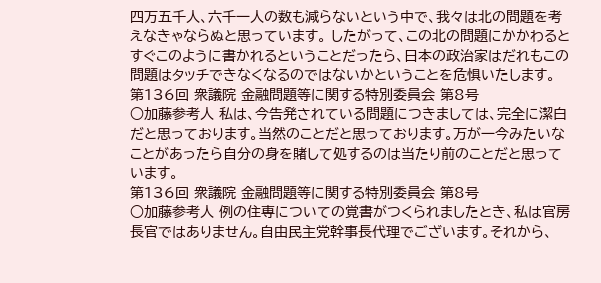四万五千人、六千一人の数も減らないという中で、我々は北の問題を考えなきゃならぬと思っています。 したがって、この北の問題にかかわるとすぐこのように書かれるということだったら、日本の政治家はだれもこの問題はタッチできなくなるのではないかということを危惧いたします。
第136回 衆議院 金融問題等に関する特別委員会 第8号
○加藤参考人 私は、今告発されている問題につきましては、完全に潔白だと思っております。当然のことだと思っております。万が一今みたいなことがあったら自分の身を賭して処するのは当たり前のことだと思っています。
第136回 衆議院 金融問題等に関する特別委員会 第8号
○加藤参考人 例の住専についての覚書がつくられましたとき、私は官房長官ではありません。自由民主党幹事長代理でございます。それから、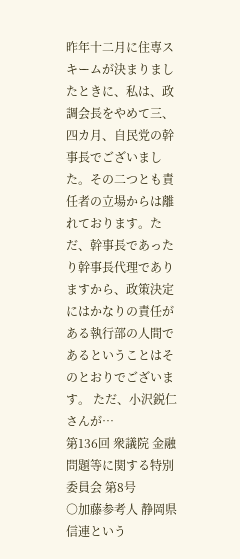昨年十二月に住専スキームが決まりましたときに、私は、政調会長をやめて三、四カ月、自民党の幹事長でございました。その二つとも責任者の立場からは離れております。ただ、幹事長であったり幹事長代理でありますから、政策決定にはかなりの責任がある執行部の人間であるということはそのとおりでございます。 ただ、小沢鋭仁さんが…
第136回 衆議院 金融問題等に関する特別委員会 第8号
○加藤参考人 静岡県信連という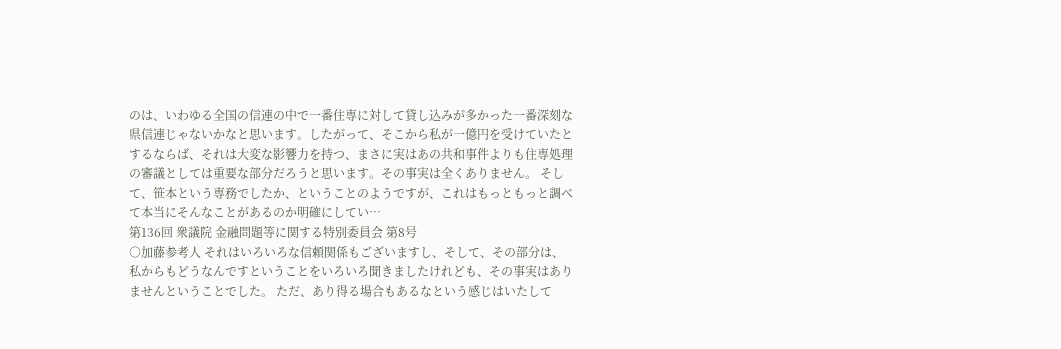のは、いわゆる全国の信連の中で一番住専に対して貸し込みが多かった一番深刻な県信連じゃないかなと思います。したがって、そこから私が一億円を受けていたとするならば、それは大変な影響力を持つ、まさに実はあの共和事件よりも住専処理の審議としては重要な部分だろうと思います。その事実は全くありません。 そして、笹本という専務でしたか、ということのようですが、これはもっともっと調べて本当にそんなことがあるのか明確にしてい…
第136回 衆議院 金融問題等に関する特別委員会 第8号
○加藤参考人 それはいろいろな信頼関係もございますし、そして、その部分は、私からもどうなんですということをいろいろ聞きましたけれども、その事実はありませんということでした。 ただ、あり得る場合もあるなという感じはいたして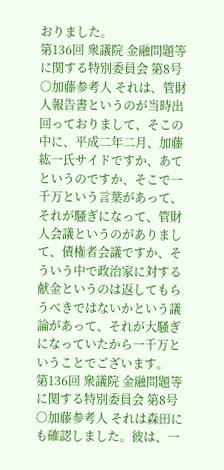おりました。
第136回 衆議院 金融問題等に関する特別委員会 第8号
○加藤参考人 それは、管財人報告書というのが当時出回っておりまして、そこの中に、平成二年二月、加藤紘一氏サイドですか、あてというのですか、そこで一千万という言葉があって、それが騒ぎになって、管財人会議というのがありまして、債権者会議ですか、そういう中で政治家に対する献金というのは返してもらうべきではないかという議論があって、それが大騒ぎになっていたから一千万ということでございます。
第136回 衆議院 金融問題等に関する特別委員会 第8号
○加藤参考人 それは森田にも確認しました。彼は、一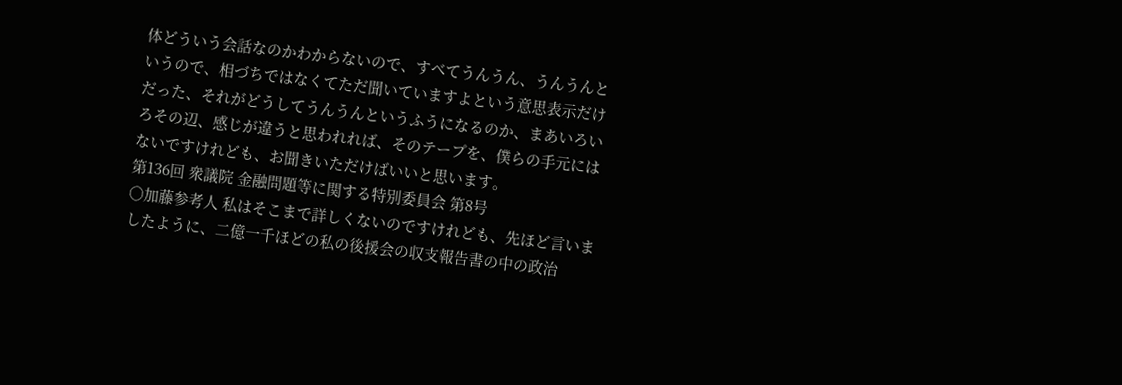体どういう会話なのかわからないので、すべてうんうん、うんうんというので、相づちではなくてただ聞いていますよという意思表示だけだった、それがどうしてうんうんというふうになるのか、まあいろいろその辺、感じが違うと思われれば、そのテープを、僕らの手元にはないですけれども、お聞きいただけばいいと思います。
第136回 衆議院 金融問題等に関する特別委員会 第8号
○加藤参考人 私はそこまで詳しくないのですけれども、先ほど言いましたように、二億一千ほどの私の後援会の収支報告書の中の政治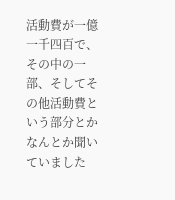活動費が一億一千四百で、その中の一部、そしてその他活動費という部分とかなんとか聞いていました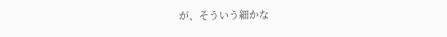が、そういう細かな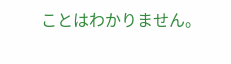ことはわかりません。